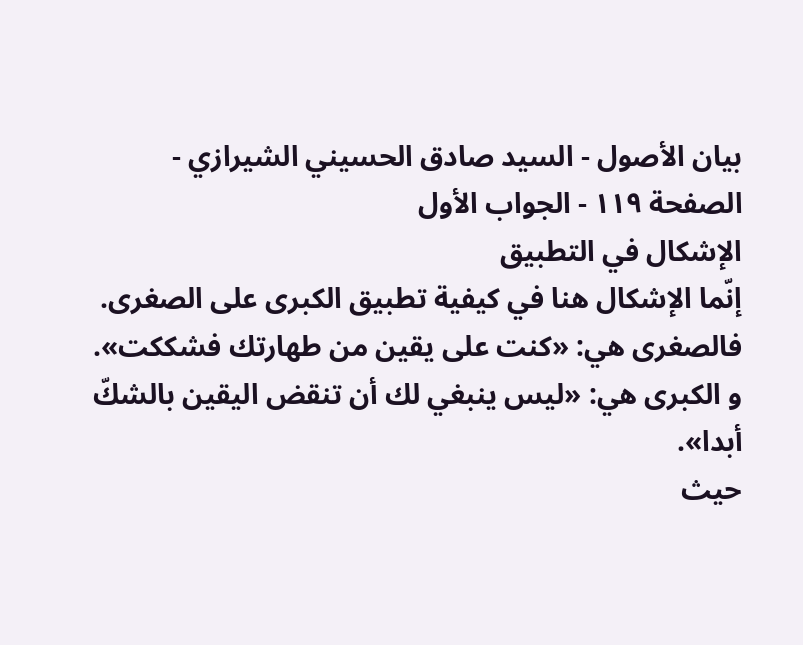بيان الأصول - السيد صادق الحسيني الشيرازي - الصفحة ١١٩ - الجواب الأول
الإشكال في التطبيق
إنّما الإشكال هنا في كيفية تطبيق الكبرى على الصغرى.
فالصغرى هي: «كنت على يقين من طهارتك فشككت».
و الكبرى هي: «ليس ينبغي لك أن تنقض اليقين بالشكّ أبدا».
حيث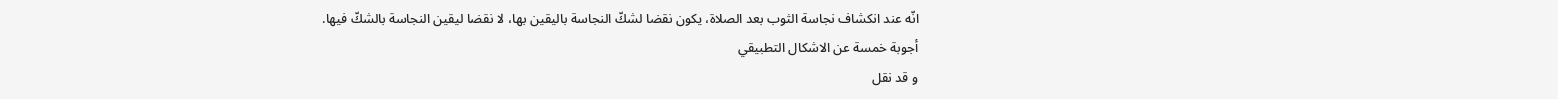انّه عند انكشاف نجاسة الثوب بعد الصلاة، يكون نقضا لشكّ النجاسة باليقين بها، لا نقضا ليقين النجاسة بالشكّ فيها.
أجوبة خمسة عن الاشكال التطبيقي
و قد نقل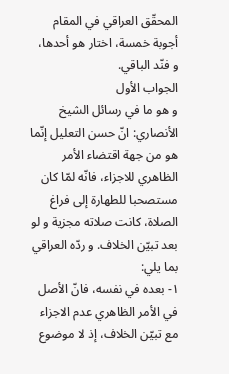المحقّق العراقي في المقام أجوبة خمسة، اختار هو أحدها، و فنّد الباقي.
الجواب الأول
و هو ما في رسائل الشيخ الأنصاري: انّ حسن التعليل إنّما هو من جهة اقتضاء الأمر الظاهري للاجزاء، فانّه لمّا كان مستصحبا للطهارة إلى فراغ الصلاة، كانت صلاته مجزية و لو بعد تبيّن الخلاف. و ردّه العراقي بما يلي:
١- بعده في نفسه، فانّ الأصل في الأمر الظاهري عدم الاجزاء مع تبيّن الخلاف، إذ لا موضوع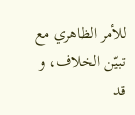للأمر الظاهري مع تبيّن الخلاف، و قد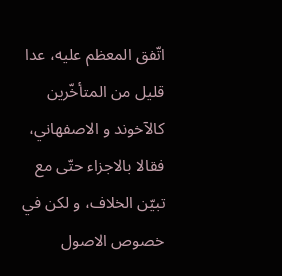اتّفق المعظم عليه، عدا قليل من المتأخّرين كالآخوند و الاصفهاني، فقالا بالاجزاء حتّى مع تبيّن الخلاف، و لكن في خصوص الاصول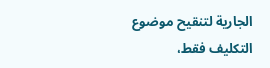الجارية لتنقيح موضوع التكليف فقط،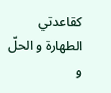كقاعدتي الطهارة و الحلّ و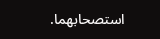استصحابهما.